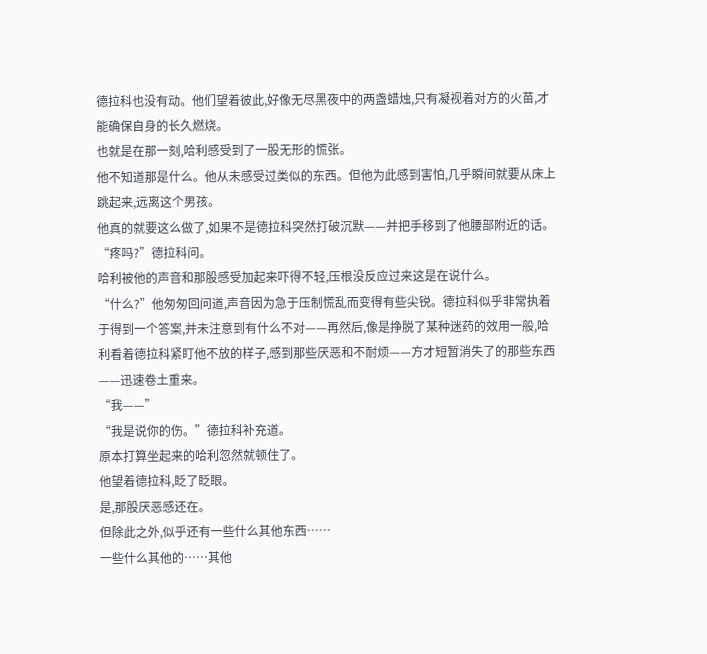德拉科也没有动。他们望着彼此,好像无尽黑夜中的两盏蜡烛,只有凝视着对方的火苗,才能确保自身的长久燃烧。
也就是在那一刻,哈利感受到了一股无形的慌张。
他不知道那是什么。他从未感受过类似的东西。但他为此感到害怕,几乎瞬间就要从床上跳起来,远离这个男孩。
他真的就要这么做了,如果不是德拉科突然打破沉默——并把手移到了他腰部附近的话。
“疼吗?”德拉科问。
哈利被他的声音和那股感受加起来吓得不轻,压根没反应过来这是在说什么。
“什么?”他匆匆回问道,声音因为急于压制慌乱而变得有些尖锐。德拉科似乎非常执着于得到一个答案,并未注意到有什么不对——再然后,像是挣脱了某种迷药的效用一般,哈利看着德拉科紧盯他不放的样子,感到那些厌恶和不耐烦——方才短暂消失了的那些东西——迅速卷土重来。
“我——”
“我是说你的伤。”德拉科补充道。
原本打算坐起来的哈利忽然就顿住了。
他望着德拉科,眨了眨眼。
是,那股厌恶感还在。
但除此之外,似乎还有一些什么其他东西……
一些什么其他的……其他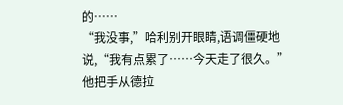的……
“我没事,”哈利别开眼睛,语调僵硬地说,“我有点累了……今天走了很久。”
他把手从德拉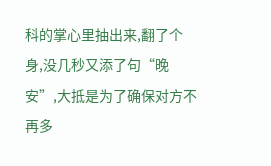科的掌心里抽出来,翻了个身,没几秒又添了句“晚安”,大抵是为了确保对方不再多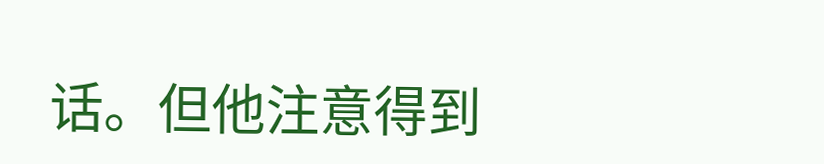话。但他注意得到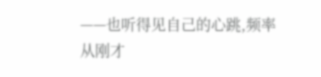——也听得见自己的心跳,频率从刚才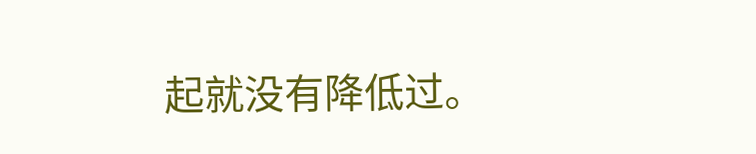起就没有降低过。